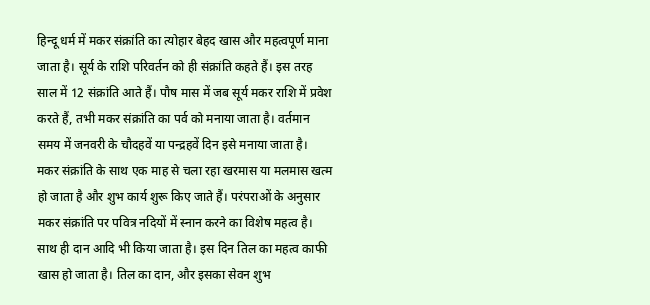हिन्दू धर्म में मकर संक्रांति का त्योहार बेहद खास और महत्वपूर्ण माना जाता है। सूर्य के राशि परिवर्तन को ही संक्रांति कहते हैं। इस तरह साल में 12 संक्रांति आते हैं। पौष मास में जब सूर्य मकर राशि में प्रवेश करते हैं, तभी मकर संक्रांति का पर्व को मनाया जाता है। वर्तमान समय में जनवरी के चौदहवें या पन्द्रहवें दिन इसे मनाया जाता है। मकर संक्रांति के साथ एक माह से चला रहा खरमास या मलमास खत्म हो जाता है और शुभ कार्य शुरू किए जाते हैं। परंपराओं के अनुसार मकर संक्रांति पर पवित्र नदियों में स्नान करने का विशेष महत्व है। साथ ही दान आदि भी किया जाता है। इस दिन तिल का महत्व काफी खास हो जाता है। तिल का दान, और इसका सेवन शुभ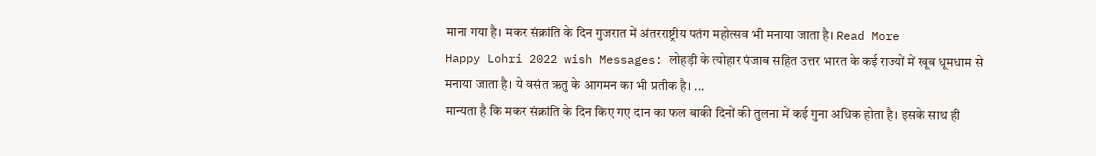माना गया है। मकर संक्रांति के दिन गुजरात में अंतरराष्ट्रीय पतंग महोत्सव भी मनाया जाता है। Read More
Happy Lohri 2022 wish Messages: लोहड़ी के त्योहार पंजाब सहित उत्तर भारत के कई राज्यों में खूब धूमधाम से मनाया जाता है। ये वसंत ऋतु के आगमन का भी प्रतीक है। ...
मान्यता है कि मकर संक्रांति के दिन किए गए दान का फल बाकी दिनों की तुलना में कई गुना अधिक होता है। इसके साथ ही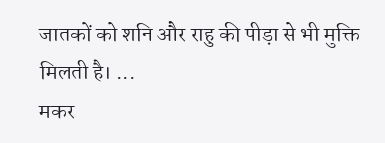जातकों को शनि और राहु की पीड़ा से भी मुक्ति मिलती है। ...
मकर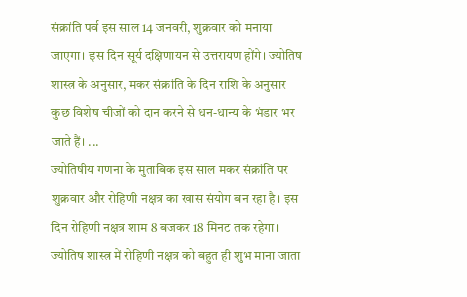संक्रांति पर्व इस साल 14 जनवरी, शुक्रवार को मनाया जाएगा। इस दिन सूर्य दक्षिणायन से उत्तरायण होंगे। ज्योतिष शास्त्र के अनुसार, मकर संक्रांति के दिन राशि के अनुसार कुछ विशेष चीजों को दान करने से धन-धान्य के भंडार भर जाते हैं। ...
ज्योतिषीय गणना के मुताबिक इस साल मकर संक्रांति पर शुक्रवार और रोहिणी नक्षत्र का खास संयोग बन रहा है। इस दिन रोहिणी नक्षत्र शाम 8 बजकर 18 मिनट तक रहेगा। ज्योतिष शास्त्र में रोहिणी नक्षत्र को बहुत ही शुभ माना जाता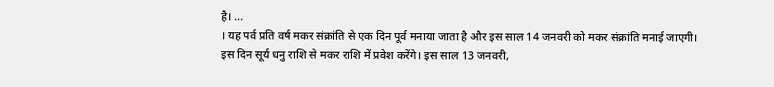है। ...
। यह पर्व प्रति वर्ष मकर संक्रांति से एक दिन पूर्व मनाया जाता है और इस साल 14 जनवरी को मकर संक्रांति मनाई जाएगी। इस दिन सूर्य धनु राशि से मकर राशि में प्रवेश करेंगे। इस साल 13 जनवरी,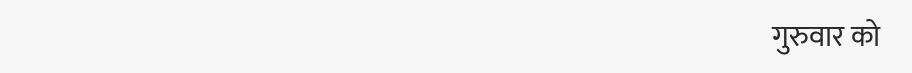गुरुवार को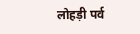लोहड़ी पर्व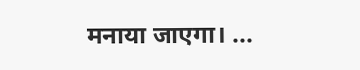मनाया जाएगा। ...